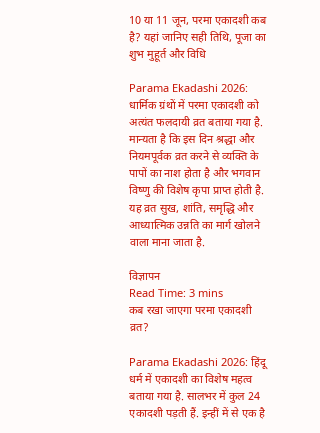10 या 11 जून, परमा एकादशी कब है? यहां जानिए सही तिथि, पूजा का शुभ मुहूर्त और विधि

Parama Ekadashi 2026: धार्मिक ग्रंथों में परमा एकादशी को अत्यंत फलदायी व्रत बताया गया है. मान्यता है कि इस दिन श्रद्धा और नियमपूर्वक व्रत करने से व्यक्ति के पापों का नाश होता है और भगवान विष्णु की विशेष कृपा प्राप्त होती है. यह व्रत सुख, शांति, समृद्धि और आध्यात्मिक उन्नति का मार्ग खोलने वाला माना जाता है.

विज्ञापन
Read Time: 3 mins
कब रखा जाएगा परमा एकादशी व्रत?

Parama Ekadashi 2026: हिंदू धर्म में एकादशी का विशेष महत्व बताया गया है. सालभर में कुल 24 एकादशी पड़ती हैं. इन्हीं में से एक है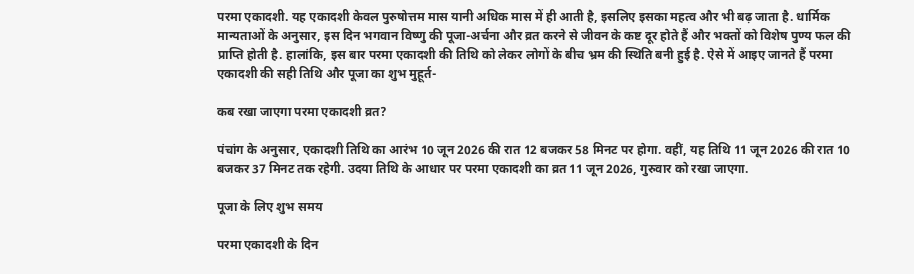परमा एकादशी. यह एकादशी केवल पुरुषोत्तम मास यानी अधिक मास में ही आती है, इसलिए इसका महत्व और भी बढ़ जाता है. धार्मिक मान्यताओं के अनुसार, इस दिन भगवान विष्णु की पूजा-अर्चना और व्रत करने से जीवन के कष्ट दूर होते हैं और भक्तों को विशेष पुण्य फल की प्राप्ति होती है. हालांकि, इस बार परमा एकादशी की तिथि को लेकर लोगों के बीच भ्रम की स्थिति बनी हुई है. ऐसे में आइए जानते हैं परमा एकादशी की सही तिथि और पूजा का शुभ मुहूर्त-

कब रखा जाएगा परमा एकादशी व्रत?

पंचांग के अनुसार, एकादशी तिथि का आरंभ 10 जून 2026 की रात 12 बजकर 58 मिनट पर होगा. वहीं, यह तिथि 11 जून 2026 की रात 10 बजकर 37 मिनट तक रहेगी. उदया तिथि के आधार पर परमा एकादशी का व्रत 11 जून 2026, गुरुवार को रखा जाएगा.

पूजा के लिए शुभ समय

परमा एकादशी के दिन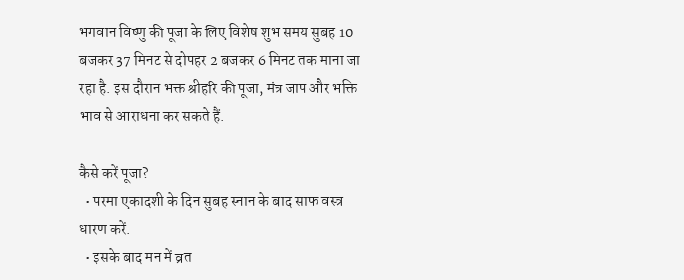भगवान विष्णु की पूजा के लिए विशेष शुभ समय सुबह 10 बजकर 37 मिनट से दोपहर 2 बजकर 6 मिनट तक माना जा रहा है. इस दौरान भक्त श्रीहरि की पूजा, मंत्र जाप और भक्ति भाव से आराधना कर सकते हैं.

कैसे करें पूजा?
  • परमा एकादशी के दिन सुबह स्नान के बाद साफ वस्त्र धारण करें.
  • इसके बाद मन में व्रत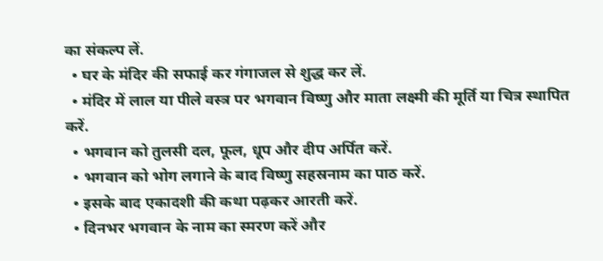का संकल्प लें.
  • घर के मंदिर की सफाई कर गंगाजल से शुद्ध कर लें.
  • मंदिर में लाल या पीले वस्त्र पर भगवान विष्णु और माता लक्ष्मी की मूर्ति या चित्र स्थापित करें.
  • भगवान को तुलसी दल, फूल, धूप और दीप अर्पित करें.
  • भगवान को भोग लगाने के बाद विष्णु सहस्रनाम का पाठ करें.
  • इसके बाद एकादशी की कथा पढ़कर आरती करें.
  • दिनभर भगवान के नाम का स्मरण करें और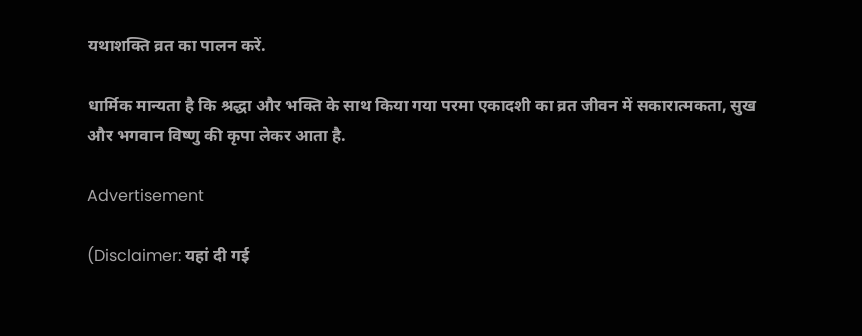यथाशक्ति व्रत का पालन करें.

धार्मिक मान्यता है कि श्रद्धा और भक्ति के साथ किया गया परमा एकादशी का व्रत जीवन में सकारात्मकता, सुख और भगवान विष्णु की कृपा लेकर आता है.

Advertisement

(Disclaimer: यहां दी गई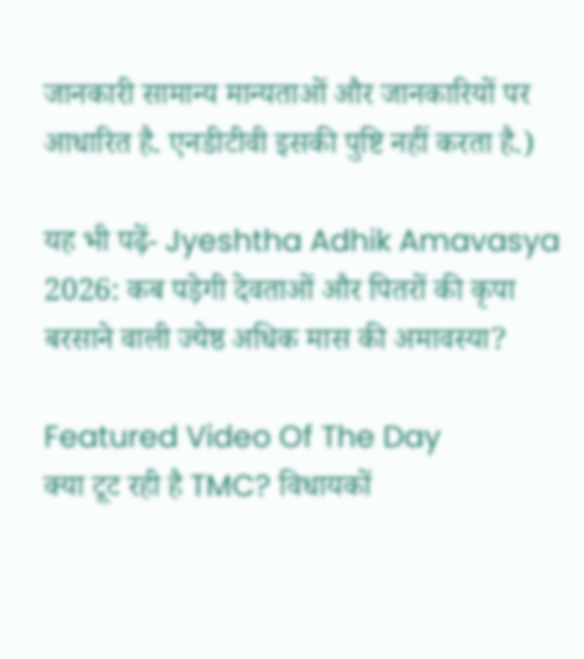जानकारी सामान्य मान्यताओं और जानकारियों पर आधारित है. एनडीटीवी इसकी पुष्टि नहीं करता है.)

यह भी पढ़ें- Jyeshtha Adhik Amavasya 2026: कब पड़ेगी देवताओं और पितरों की कृपा बरसाने वाली ज्येष्ठ अधिक मास की अमावस्या?

Featured Video Of The Day
क्या टूट रही है TMC? विधायकों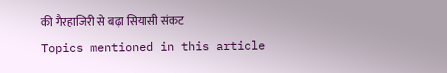की गैरहाजिरी से बढ़ा सियासी संकट
Topics mentioned in this article